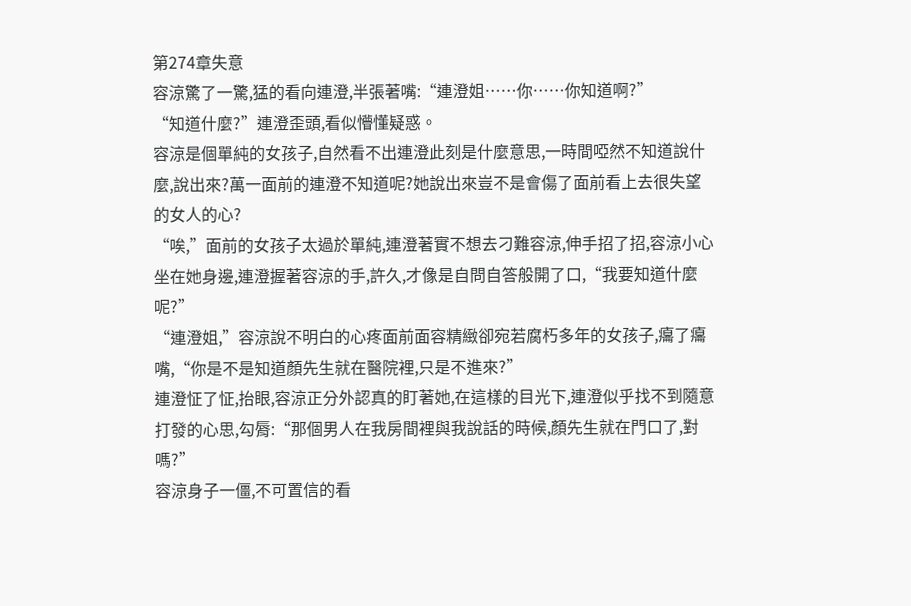第274章失意
容涼驚了一驚,猛的看向連澄,半張著嘴:“連澄姐……你……你知道啊?”
“知道什麼?”連澄歪頭,看似懵懂疑惑。
容涼是個單純的女孩子,自然看不出連澄此刻是什麼意思,一時間啞然不知道說什麼,說出來?萬一面前的連澄不知道呢?她說出來豈不是會傷了面前看上去很失望的女人的心?
“唉,”面前的女孩子太過於單純,連澄著實不想去刁難容涼,伸手招了招,容涼小心坐在她身邊,連澄握著容涼的手,許久,才像是自問自答般開了口,“我要知道什麼呢?”
“連澄姐,”容涼說不明白的心疼面前面容精緻卻宛若腐朽多年的女孩子,癟了癟嘴,“你是不是知道顏先生就在醫院裡,只是不進來?”
連澄怔了怔,抬眼,容涼正分外認真的盯著她,在這樣的目光下,連澄似乎找不到隨意打發的心思,勾脣:“那個男人在我房間裡與我說話的時候,顏先生就在門口了,對嗎?”
容涼身子一僵,不可置信的看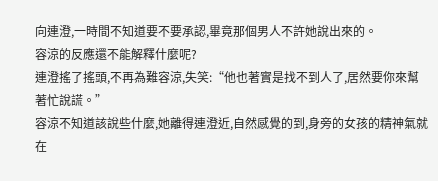向連澄,一時間不知道要不要承認,畢竟那個男人不許她說出來的。
容涼的反應還不能解釋什麼呢?
連澄搖了搖頭,不再為難容涼,失笑:“他也著實是找不到人了,居然要你來幫著忙說謊。”
容涼不知道該說些什麼,她離得連澄近,自然感覺的到,身旁的女孩的精神氣就在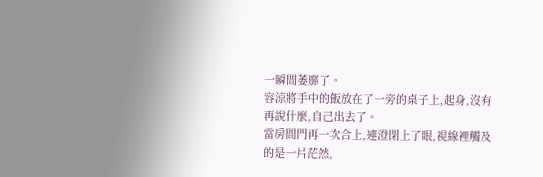一瞬間萎靡了。
容涼將手中的飯放在了一旁的桌子上,起身,沒有再說什麼,自己出去了。
當房間門再一次合上,連澄閉上了眼,視線裡觸及的是一片茫然,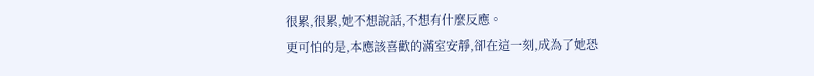很累,很累,她不想說話,不想有什麼反應。
更可怕的是,本應該喜歡的滿室安靜,卻在這一刻,成為了她恐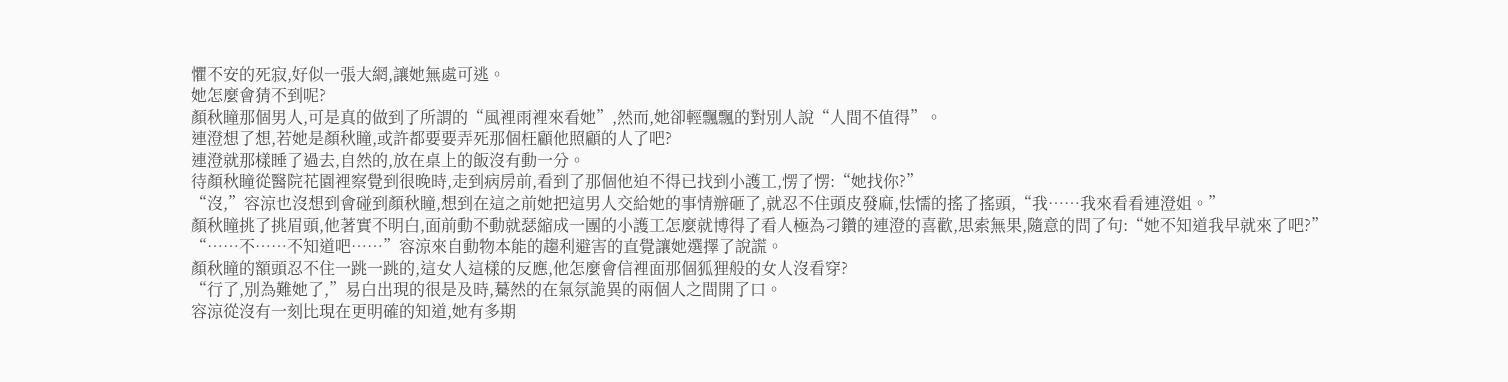懼不安的死寂,好似一張大網,讓她無處可逃。
她怎麼會猜不到呢?
顏秋瞳那個男人,可是真的做到了所謂的“風裡雨裡來看她”,然而,她卻輕飄飄的對別人說“人間不值得”。
連澄想了想,若她是顏秋瞳,或許都要要弄死那個枉顧他照顧的人了吧?
連澄就那樣睡了過去,自然的,放在桌上的飯沒有動一分。
待顏秋瞳從醫院花園裡察覺到很晚時,走到病房前,看到了那個他迫不得已找到小護工,愣了愣:“她找你?”
“沒,”容涼也沒想到會碰到顏秋瞳,想到在這之前她把這男人交給她的事情辦砸了,就忍不住頭皮發麻,怯懦的搖了搖頭,“我……我來看看連澄姐。”
顏秋瞳挑了挑眉頭,他著實不明白,面前動不動就瑟縮成一團的小護工怎麼就博得了看人極為刁鑽的連澄的喜歡,思索無果,隨意的問了句:“她不知道我早就來了吧?”
“……不……不知道吧……”容涼來自動物本能的趨利避害的直覺讓她選擇了說謊。
顏秋瞳的額頭忍不住一跳一跳的,這女人這樣的反應,他怎麼會信裡面那個狐狸般的女人沒看穿?
“行了,別為難她了,”易白出現的很是及時,驀然的在氣氛詭異的兩個人之間開了口。
容涼從沒有一刻比現在更明確的知道,她有多期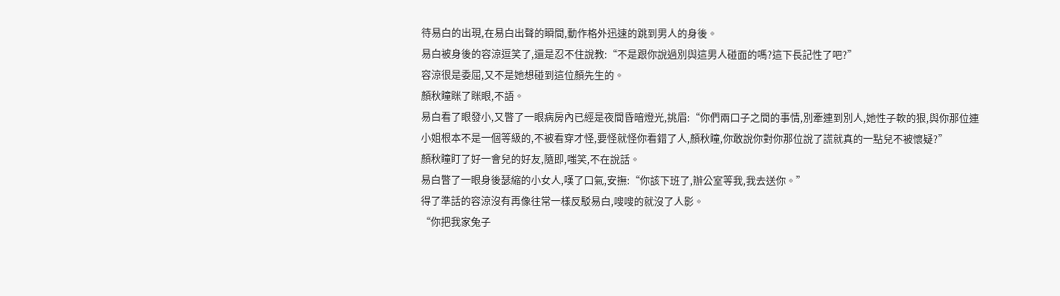待易白的出現,在易白出聲的瞬間,動作格外迅速的跳到男人的身後。
易白被身後的容涼逗笑了,還是忍不住說教:“不是跟你說過別與這男人碰面的嗎?這下長記性了吧?”
容涼很是委屈,又不是她想碰到這位顏先生的。
顏秋瞳眯了眯眼,不語。
易白看了眼發小,又瞥了一眼病房內已經是夜間昏暗燈光,挑眉:“你們兩口子之間的事情,別牽連到別人,她性子軟的狠,與你那位連小姐根本不是一個等級的,不被看穿才怪,要怪就怪你看錯了人,顏秋瞳,你敢說你對你那位說了謊就真的一點兒不被懷疑?”
顏秋瞳盯了好一會兒的好友,隨即,嗤笑,不在說話。
易白瞥了一眼身後瑟縮的小女人,嘆了口氣,安撫:“你該下班了,辦公室等我,我去送你。”
得了準話的容涼沒有再像往常一樣反駁易白,嗖嗖的就沒了人影。
“你把我家兔子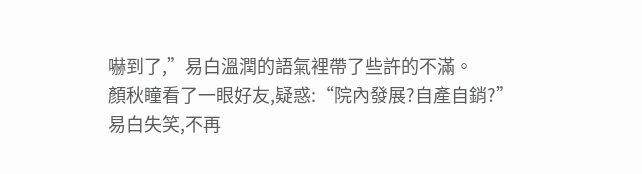嚇到了,”易白溫潤的語氣裡帶了些許的不滿。
顏秋瞳看了一眼好友,疑惑:“院內發展?自產自銷?”
易白失笑,不再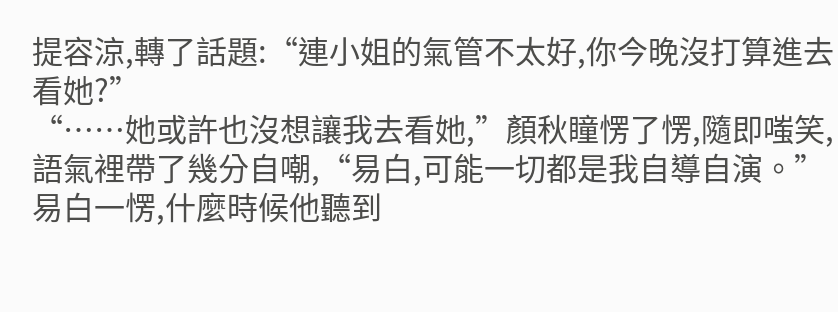提容涼,轉了話題:“連小姐的氣管不太好,你今晚沒打算進去看她?”
“……她或許也沒想讓我去看她,”顏秋瞳愣了愣,隨即嗤笑,語氣裡帶了幾分自嘲,“易白,可能一切都是我自導自演。”
易白一愣,什麼時候他聽到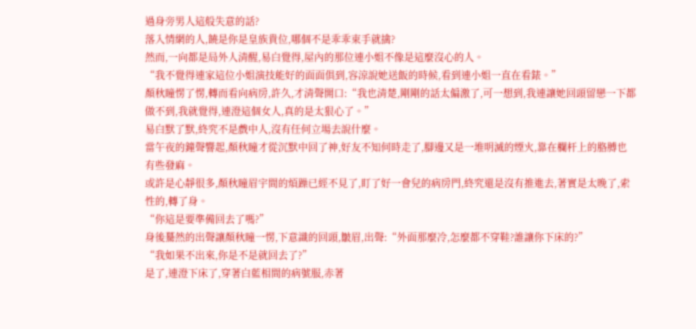過身旁男人這般失意的話?
落入情網的人,饒是你是皇族貴位,哪個不是乖乖束手就擒?
然而,一向都是局外人清醒,易白覺得,屋內的那位連小姐不像是這麼沒心的人。
“我不覺得連家這位小姐演技能好的面面俱到,容涼說她送飯的時候,看到連小姐一直在看錶。”
顏秋瞳愣了愣,轉而看向病房,許久,才清聲開口:“我也清楚,剛剛的話太偏激了,可一想到,我連讓她回頭留戀一下都做不到,我就覺得,連澄這個女人,真的是太狠心了。”
易白默了默,終究不是戲中人,沒有任何立場去說什麼。
當午夜的鐘聲響起,顏秋瞳才從沉默中回了神,好友不知何時走了,腳邊又是一堆明滅的煙火,靠在欄杆上的胳膊也有些發麻。
或許是心靜很多,顏秋瞳眉宇間的煩躁已經不見了,盯了好一會兒的病房門,終究還是沒有推進去,著實是太晚了,索性的,轉了身。
“你這是要準備回去了嗎?”
身後驀然的出聲讓顏秋瞳一愣,下意識的回頭,皺眉,出聲:“外面那麼冷,怎麼都不穿鞋?誰讓你下床的?”
“我如果不出來,你是不是就回去了?”
是了,連澄下床了,穿著白藍相間的病號服,赤著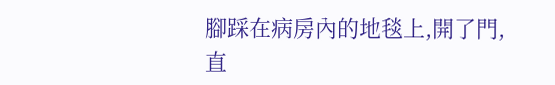腳踩在病房內的地毯上,開了門,直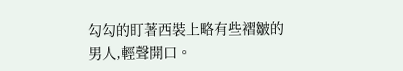勾勾的盯著西裝上略有些褶皺的男人,輕聲開口。